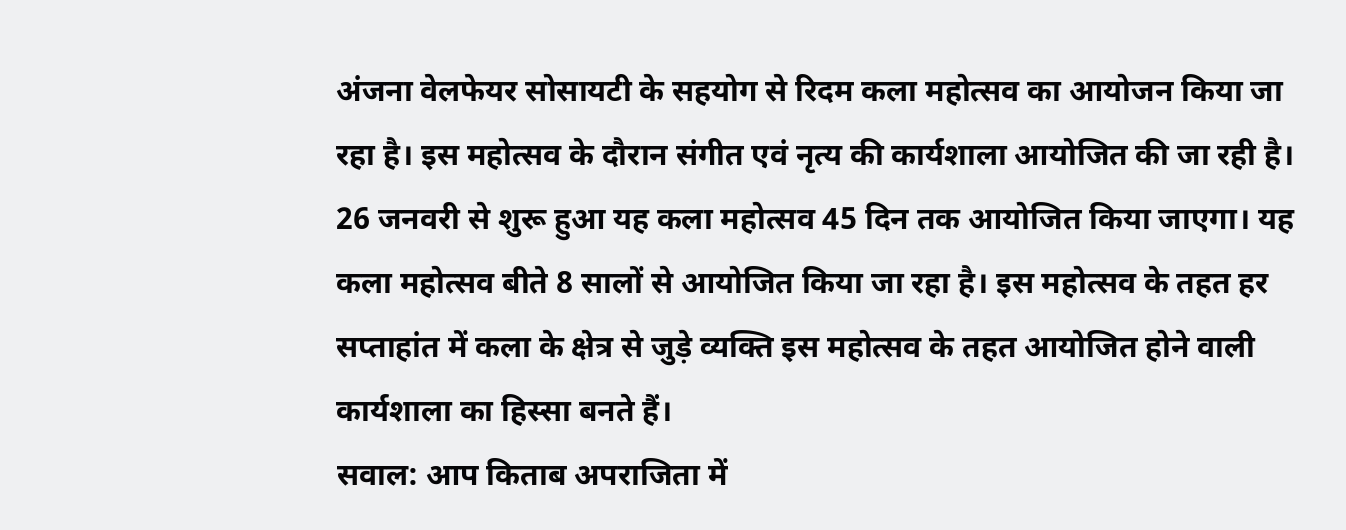अंजना वेलफेयर सोसायटी के सहयोग से रिदम कला महोत्सव का आयोजन किया जा रहा है। इस महोत्सव के दौरान संगीत एवं नृत्य की कार्यशाला आयोजित की जा रही है। 26 जनवरी से शुरू हुआ यह कला महोत्सव 45 दिन तक आयोजित किया जाएगा। यह कला महोत्सव बीते 8 सालों से आयोजित किया जा रहा है। इस महोत्सव के तहत हर सप्ताहांत में कला के क्षेत्र से जुड़े व्यक्ति इस महोत्सव के तहत आयोजित होने वाली कार्यशाला का हिस्सा बनते हैं।
सवाल: आप किताब अपराजिता में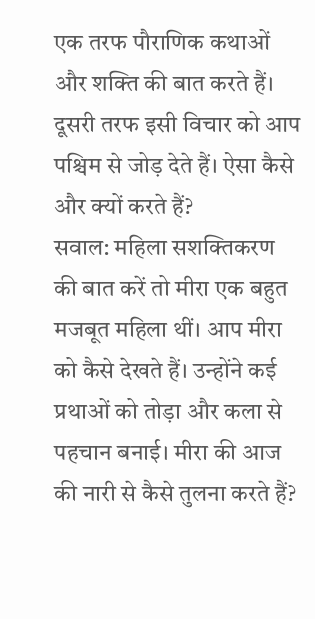एक तरफ पौराणिक कथाओं और शक्ति की बात करते हैं। दूसरी तरफ इसी विचार को आप पश्चिम से जोड़ देते हैं। ऐसा कैसे और क्यों करते हैं?
सवाल: महिला सशक्तिकरण की बात करें तो मीरा एक बहुत मजबूत महिला थीं। आप मीरा को कैसे देखते हैं। उन्होंने कई प्रथाओं को तोड़ा और कला से पहचान बनाई। मीरा की आज की नारी से कैसे तुलना करते हैं?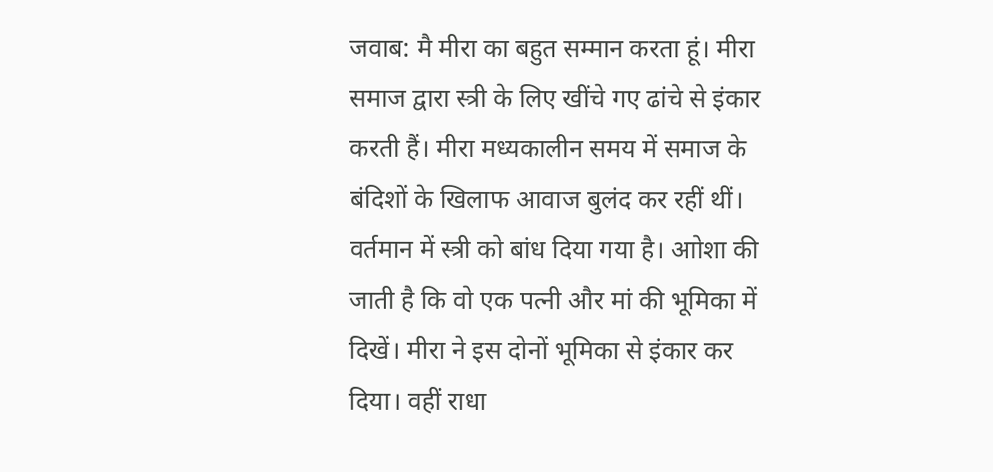जवाब: मै मीरा का बहुत सम्मान करता हूं। मीरा समाज द्वारा स्त्री के लिए खींचे गए ढांचे से इंकार करती हैं। मीरा मध्यकालीन समय में समाज के बंदिशों के खिलाफ आवाज बुलंद कर रहीं थीं। वर्तमान में स्त्री को बांध दिया गया है। आोशा की जाती है कि वो एक पत्नी और मां की भूमिका में दिखें। मीरा ने इस दोनों भूमिका से इंकार कर दिया। वहीं राधा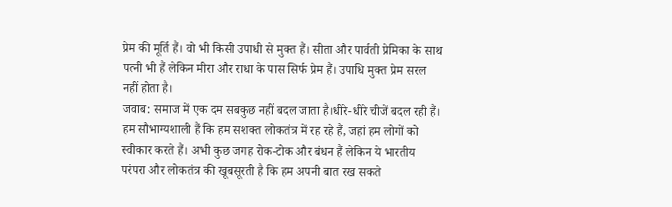प्रेम की मूर्ति हैं। वो भी किसी उपाधी से मुक्त हैं। सीता और पार्वती प्रेमिका के साथ पत्नी भी हैं लेकिन मीरा और राधा के पास सिर्फ प्रेम हैं। उपाधि मुक्त प्रेम सरल नहीं होता है।
जवाब: समाज में एक दम सबकुछ नहीं बदल जाता है।धीरे-धीरे चीजें बदल रही हैं। हम सौभाग्यशाली हैं कि हम सशक्त लोकतंत्र में रह रहे हैं, जहां हम लोगों को स्वीकार करते हैं। अभी कुछ जगह रोक-टोक और बंधन हैं लेकिन ये भारतीय परंपरा और लोकतंत्र की खूबसूरती है कि हम अपनी बात रख सकते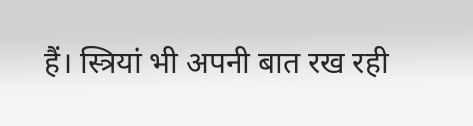हैं। स्त्रियां भी अपनी बात रख रही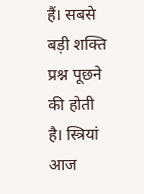हैं। सबसे बड़ी शक्ति प्रश्न पूछने की होती है। स्त्रियां आज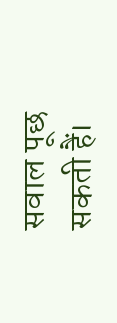सवाल पूछ सकती हैं।